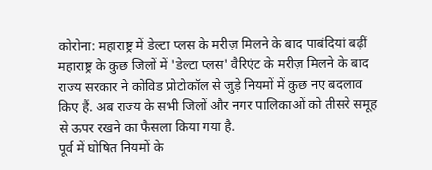कोरोना: महाराष्ट्र में डेल्टा प्लस के मरीज़ मिलने के बाद पाबंदियां बढ़ीं
महाराष्ट्र के कुछ जिलों में 'डेल्टा प्लस' वैरिएंट के मरीज़ मिलने के बाद राज्य सरकार ने कोविड प्रोटोकॉल से जुड़े नियमों में कुछ नए बदलाव किए हैं. अब राज्य के सभी जिलों और नगर पालिकाओं को तीसरे समूह से ऊपर रखने का फैसला किया गया है.
पूर्व में घोषित नियमों के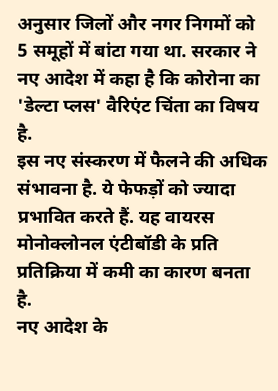अनुसार जिलों और नगर निगमों को 5 समूहों में बांटा गया था. सरकार ने नए आदेश में कहा है कि कोरोना का 'डेल्टा प्लस' वैरिएंट चिंता का विषय है.
इस नए संस्करण में फैलने की अधिक संभावना है. ये फेफड़ों को ज्यादा प्रभावित करते हैं. यह वायरस मोनोक्लोनल एंटीबॉडी के प्रति प्रतिक्रिया में कमी का कारण बनता है.
नए आदेश के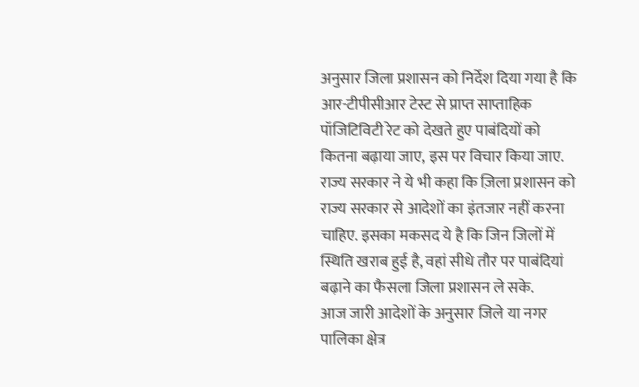अनुसार जिला प्रशासन को निर्देश दिया गया है कि आर-टीपीसीआर टेस्ट से प्राप्त साप्ताहिक पॉजिटिविटी रेट को देखते हुए पाबंदियों को कितना बढ़ाया जाए, इस पर विचार किया जाए.
राज्य सरकार ने ये भी कहा कि ज़िला प्रशासन को राज्य सरकार से आदेशों का इंतजार नहीं करना चाहिए. इसका मकसद ये है कि जिन जिलों में स्थिति खराब हुई है, वहां सीधे तौर पर पाबंदियां बढ़ाने का फैसला जिला प्रशासन ले सके.
आज जारी आदेशों के अनुसार जिले या नगर पालिका क्षेत्र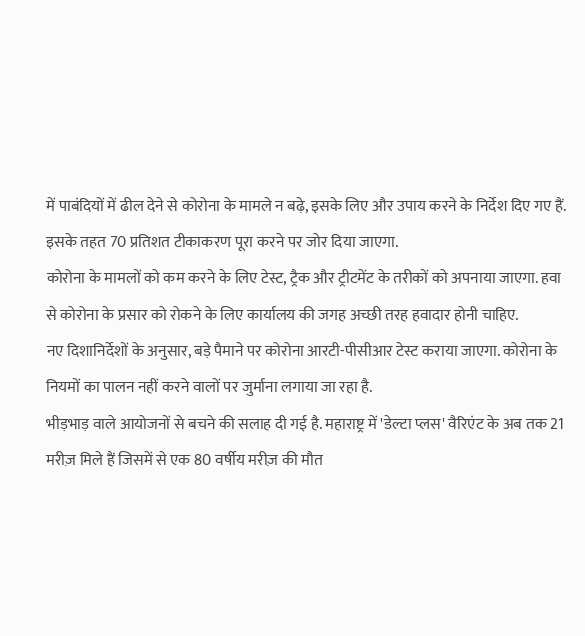में पाबंदियों में ढील देने से कोरोना के मामले न बढ़े, इसके लिए और उपाय करने के निर्देश दिए गए हैं. इसके तहत 70 प्रतिशत टीकाकरण पूरा करने पर जोर दिया जाएगा.
कोरोना के मामलों को कम करने के लिए टेस्ट, ट्रैक और ट्रीटमेंट के तरीकों को अपनाया जाएगा. हवा से कोरोना के प्रसार को रोकने के लिए कार्यालय की जगह अच्छी तरह हवादार होनी चाहिए.
नए दिशानिर्देशों के अनुसार, बड़े पैमाने पर कोरोना आरटी-पीसीआर टेस्ट कराया जाएगा. कोरोना के नियमों का पालन नहीं करने वालों पर जुर्माना लगाया जा रहा है.
भीड़भाड़ वाले आयोजनों से बचने की सलाह दी गई है. महाराष्ट्र में 'डेल्टा प्लस' वैरिएंट के अब तक 21 मरीज़ मिले हैं जिसमें से एक 80 वर्षीय मरीज़ की मौत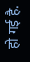हो गई है.